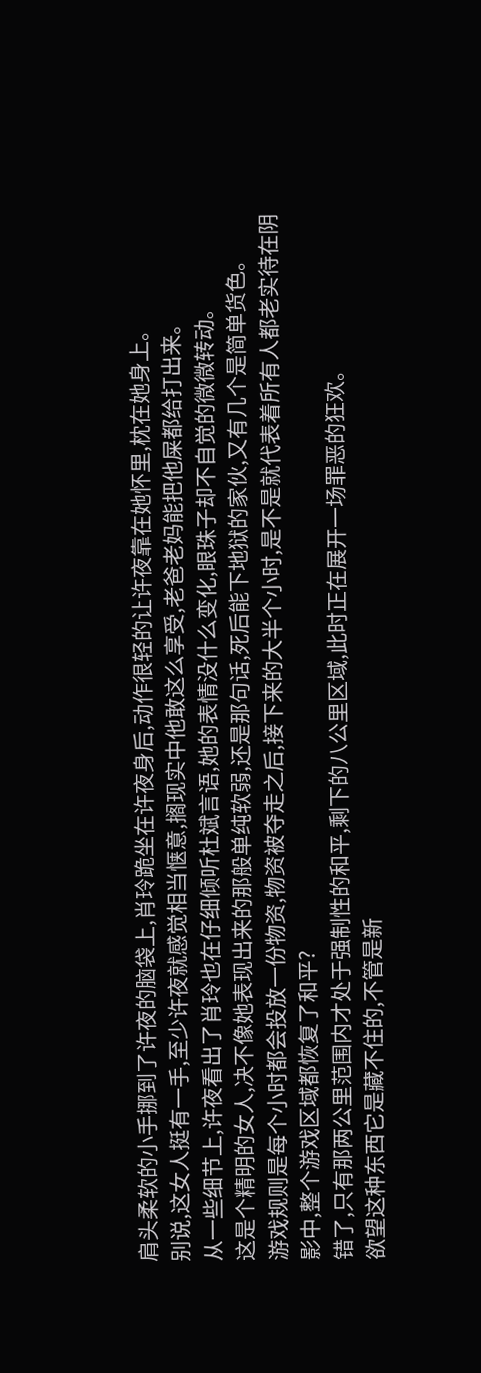肩头柔软的小手挪到了许夜的脑袋上,肖玲跪坐在许夜身后,动作很轻的让许夜靠在她怀里,枕在她身上。
别说,这女人挺有一手,至少许夜就感觉相当惬意,搁现实中他敢这么享受,老爸老妈能把他屎都给打出来。
从一些细节上,许夜看出了肖玲也在仔细倾听杜斌言语,她的表情没什么变化,眼珠子却不自觉的微微转动。
这是个精明的女人,决不像她表现出来的那般单纯软弱,还是那句话,死后能下地狱的家伙,又有几个是简单货色。
游戏规则是每个小时都会投放一份物资,物资被夺走之后,接下来的大半个小时,是不是就代表着所有人都老实待在阴影中,整个游戏区域都恢复了和平?
错了,只有那两公里范围内才处于强制性的和平,剩下的八公里区域,此时正在展开一场罪恶的狂欢。
欲望这种东西它是藏不住的,不管是新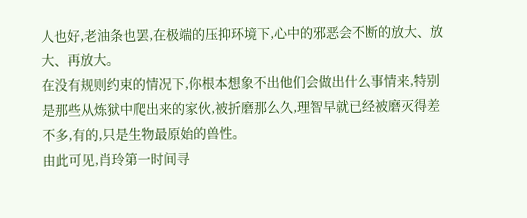人也好,老油条也罢,在极端的压抑环境下,心中的邪恶会不断的放大、放大、再放大。
在没有规则约束的情况下,你根本想象不出他们会做出什么事情来,特别是那些从炼狱中爬出来的家伙,被折磨那么久,理智早就已经被磨灭得差不多,有的,只是生物最原始的兽性。
由此可见,肖玲第一时间寻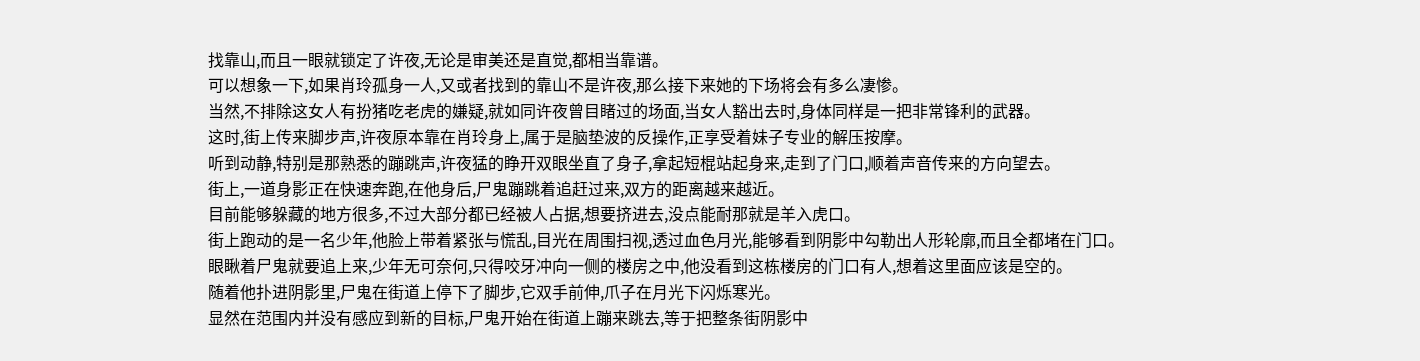找靠山,而且一眼就锁定了许夜,无论是审美还是直觉,都相当靠谱。
可以想象一下,如果肖玲孤身一人,又或者找到的靠山不是许夜,那么接下来她的下场将会有多么凄惨。
当然,不排除这女人有扮猪吃老虎的嫌疑,就如同许夜曾目睹过的场面,当女人豁出去时,身体同样是一把非常锋利的武器。
这时,街上传来脚步声,许夜原本靠在肖玲身上,属于是脑垫波的反操作,正享受着妹子专业的解压按摩。
听到动静,特别是那熟悉的蹦跳声,许夜猛的睁开双眼坐直了身子,拿起短棍站起身来,走到了门口,顺着声音传来的方向望去。
街上,一道身影正在快速奔跑,在他身后,尸鬼蹦跳着追赶过来,双方的距离越来越近。
目前能够躲藏的地方很多,不过大部分都已经被人占据,想要挤进去,没点能耐那就是羊入虎口。
街上跑动的是一名少年,他脸上带着紧张与慌乱,目光在周围扫视,透过血色月光,能够看到阴影中勾勒出人形轮廓,而且全都堵在门口。
眼瞅着尸鬼就要追上来,少年无可奈何,只得咬牙冲向一侧的楼房之中,他没看到这栋楼房的门口有人,想着这里面应该是空的。
随着他扑进阴影里,尸鬼在街道上停下了脚步,它双手前伸,爪子在月光下闪烁寒光。
显然在范围内并没有感应到新的目标,尸鬼开始在街道上蹦来跳去,等于把整条街阴影中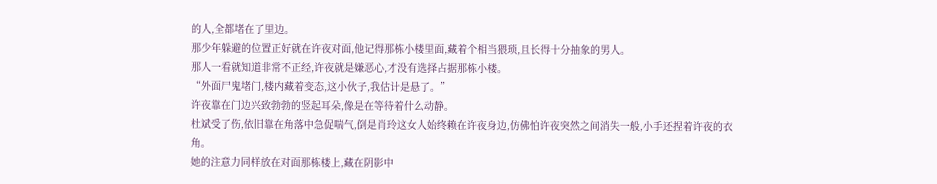的人,全都堵在了里边。
那少年躲避的位置正好就在许夜对面,他记得那栋小楼里面,藏着个相当猥琐,且长得十分抽象的男人。
那人一看就知道非常不正经,许夜就是嫌恶心,才没有选择占据那栋小楼。
“外面尸鬼堵门,楼内藏着变态,这小伙子,我估计是悬了。”
许夜靠在门边兴致勃勃的竖起耳朵,像是在等待着什么动静。
杜斌受了伤,依旧靠在角落中急促喘气,倒是肖玲这女人始终赖在许夜身边,仿佛怕许夜突然之间消失一般,小手还捏着许夜的衣角。
她的注意力同样放在对面那栋楼上,藏在阴影中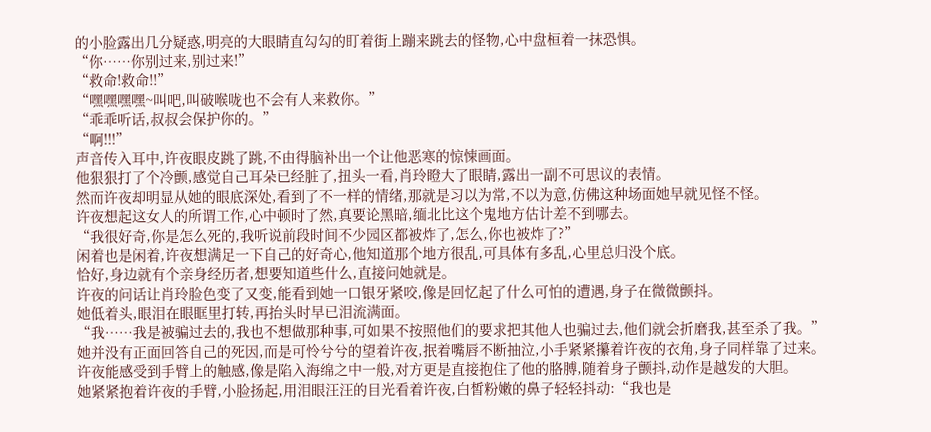的小脸露出几分疑惑,明亮的大眼睛直勾勾的盯着街上蹦来跳去的怪物,心中盘桓着一抹恐惧。
“你……你别过来,别过来!”
“救命!救命!!”
“嘿嘿嘿嘿~叫吧,叫破喉咙也不会有人来救你。”
“乖乖听话,叔叔会保护你的。”
“啊!!!”
声音传入耳中,许夜眼皮跳了跳,不由得脑补出一个让他恶寒的惊悚画面。
他狠狠打了个冷颤,感觉自己耳朵已经脏了,扭头一看,肖玲瞪大了眼睛,露出一副不可思议的表情。
然而许夜却明显从她的眼底深处,看到了不一样的情绪,那就是习以为常,不以为意,仿佛这种场面她早就见怪不怪。
许夜想起这女人的所谓工作,心中顿时了然,真要论黑暗,缅北比这个鬼地方估计差不到哪去。
“我很好奇,你是怎么死的,我听说前段时间不少园区都被炸了,怎么,你也被炸了?”
闲着也是闲着,许夜想满足一下自己的好奇心,他知道那个地方很乱,可具体有多乱,心里总归没个底。
恰好,身边就有个亲身经历者,想要知道些什么,直接问她就是。
许夜的问话让肖玲脸色变了又变,能看到她一口银牙紧咬,像是回忆起了什么可怕的遭遇,身子在微微颤抖。
她低着头,眼泪在眼眶里打转,再抬头时早已泪流满面。
“我……我是被骗过去的,我也不想做那种事,可如果不按照他们的要求把其他人也骗过去,他们就会折磨我,甚至杀了我。”
她并没有正面回答自己的死因,而是可怜兮兮的望着许夜,抿着嘴唇不断抽泣,小手紧紧攥着许夜的衣角,身子同样靠了过来。
许夜能感受到手臂上的触感,像是陷入海绵之中一般,对方更是直接抱住了他的胳膊,随着身子颤抖,动作是越发的大胆。
她紧紧抱着许夜的手臂,小脸扬起,用泪眼汪汪的目光看着许夜,白皙粉嫩的鼻子轻轻抖动:“我也是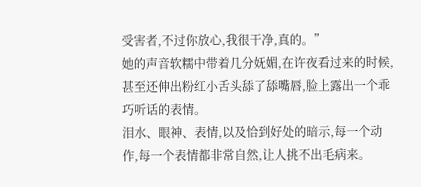受害者,不过你放心,我很干净,真的。”
她的声音软糯中带着几分妩媚,在许夜看过来的时候,甚至还伸出粉红小舌头舔了舔嘴唇,脸上露出一个乖巧听话的表情。
泪水、眼神、表情,以及恰到好处的暗示,每一个动作,每一个表情都非常自然,让人挑不出毛病来。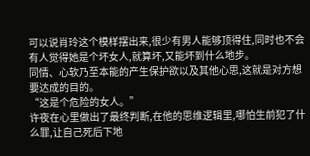可以说肖玲这个模样摆出来,很少有男人能够顶得住,同时也不会有人觉得她是个坏女人,就算坏,又能坏到什么地步。
同情、心软乃至本能的产生保护欲以及其他心思,这就是对方想要达成的目的。
“这是个危险的女人。”
许夜在心里做出了最终判断,在他的思维逻辑里,哪怕生前犯了什么罪,让自己死后下地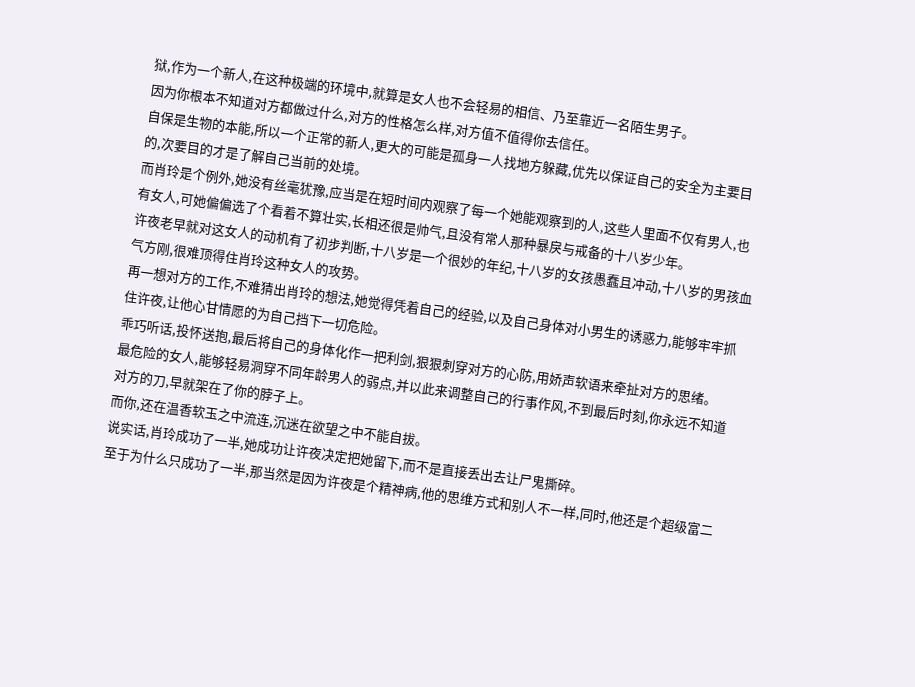狱,作为一个新人,在这种极端的环境中,就算是女人也不会轻易的相信、乃至靠近一名陌生男子。
因为你根本不知道对方都做过什么,对方的性格怎么样,对方值不值得你去信任。
自保是生物的本能,所以一个正常的新人,更大的可能是孤身一人找地方躲藏,优先以保证自己的安全为主要目的,次要目的才是了解自己当前的处境。
而肖玲是个例外,她没有丝毫犹豫,应当是在短时间内观察了每一个她能观察到的人,这些人里面不仅有男人,也有女人,可她偏偏选了个看着不算壮实,长相还很是帅气,且没有常人那种暴戾与戒备的十八岁少年。
许夜老早就对这女人的动机有了初步判断,十八岁是一个很妙的年纪,十八岁的女孩愚蠢且冲动,十八岁的男孩血气方刚,很难顶得住肖玲这种女人的攻势。
再一想对方的工作,不难猜出肖玲的想法,她觉得凭着自己的经验,以及自己身体对小男生的诱惑力,能够牢牢抓住许夜,让他心甘情愿的为自己挡下一切危险。
乖巧听话,投怀送抱,最后将自己的身体化作一把利剑,狠狠刺穿对方的心防,用娇声软语来牵扯对方的思绪。
最危险的女人,能够轻易洞穿不同年龄男人的弱点,并以此来调整自己的行事作风,不到最后时刻,你永远不知道对方的刀,早就架在了你的脖子上。
而你,还在温香软玉之中流连,沉迷在欲望之中不能自拔。
说实话,肖玲成功了一半,她成功让许夜决定把她留下,而不是直接丢出去让尸鬼撕碎。
至于为什么只成功了一半,那当然是因为许夜是个精神病,他的思维方式和别人不一样,同时,他还是个超级富二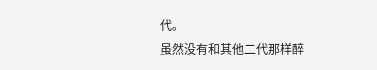代。
虽然没有和其他二代那样醉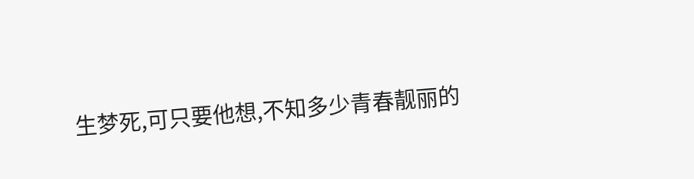生梦死,可只要他想,不知多少青春靓丽的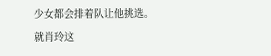少女都会排着队让他挑选。
就肖玲这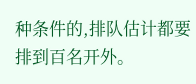种条件的,排队估计都要排到百名开外。